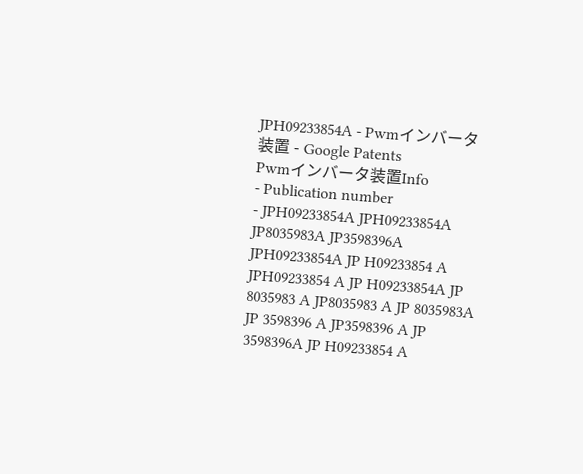JPH09233854A - Pwmインバータ装置 - Google Patents
Pwmインバータ装置Info
- Publication number
- JPH09233854A JPH09233854A JP8035983A JP3598396A JPH09233854A JP H09233854 A JPH09233854 A JP H09233854A JP 8035983 A JP8035983 A JP 8035983A JP 3598396 A JP3598396 A JP 3598396A JP H09233854 A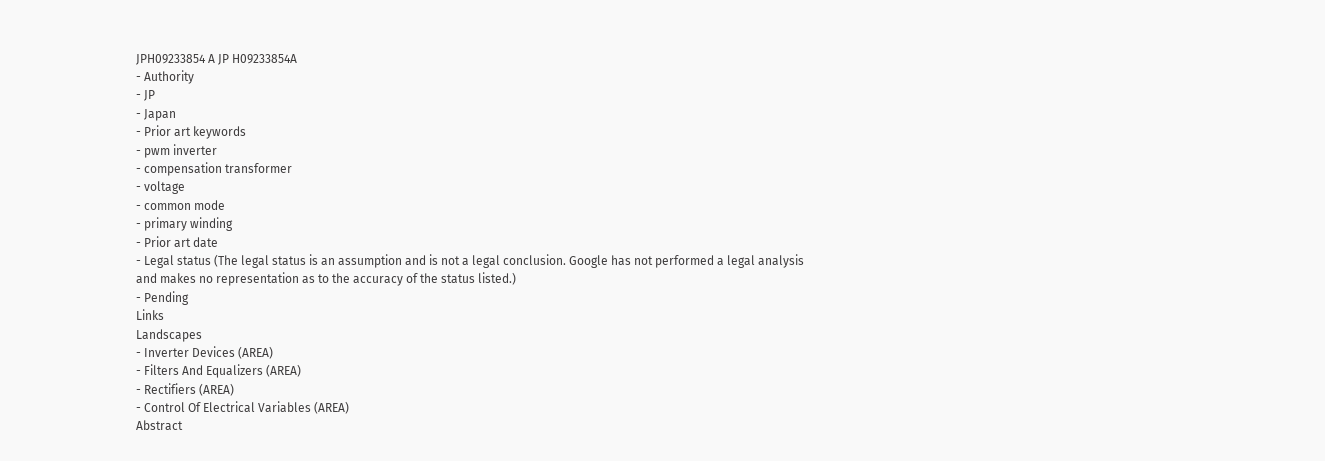JPH09233854 A JP H09233854A
- Authority
- JP
- Japan
- Prior art keywords
- pwm inverter
- compensation transformer
- voltage
- common mode
- primary winding
- Prior art date
- Legal status (The legal status is an assumption and is not a legal conclusion. Google has not performed a legal analysis and makes no representation as to the accuracy of the status listed.)
- Pending
Links
Landscapes
- Inverter Devices (AREA)
- Filters And Equalizers (AREA)
- Rectifiers (AREA)
- Control Of Electrical Variables (AREA)
Abstract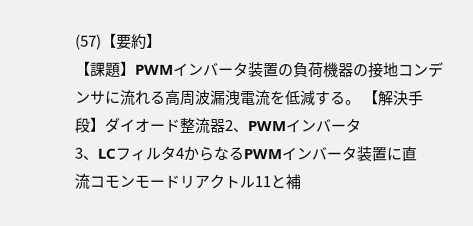(57)【要約】
【課題】PWMインバータ装置の負荷機器の接地コンデ
ンサに流れる高周波漏洩電流を低減する。 【解決手段】ダイオード整流器2、PWMインバータ
3、LCフィルタ4からなるPWMインバータ装置に直
流コモンモードリアクトル11と補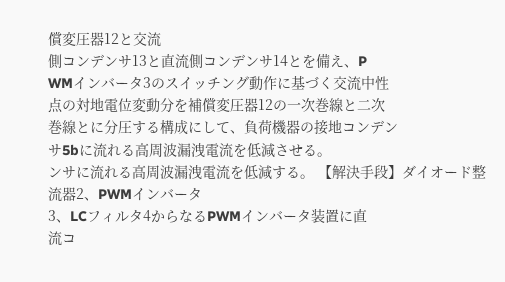償変圧器12と交流
側コンデンサ13と直流側コンデンサ14とを備え、P
WMインバータ3のスイッチング動作に基づく交流中性
点の対地電位変動分を補償変圧器12の一次巻線と二次
巻線とに分圧する構成にして、負荷機器の接地コンデン
サ5bに流れる高周波漏洩電流を低減させる。
ンサに流れる高周波漏洩電流を低減する。 【解決手段】ダイオード整流器2、PWMインバータ
3、LCフィルタ4からなるPWMインバータ装置に直
流コ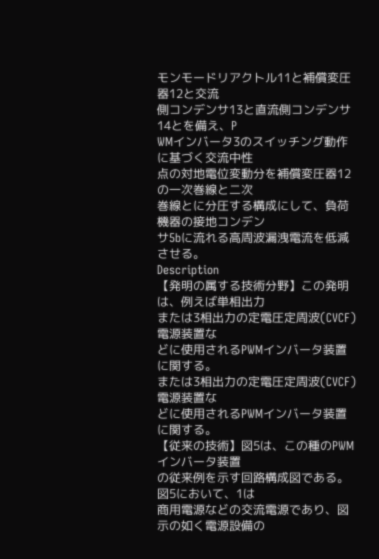モンモードリアクトル11と補償変圧器12と交流
側コンデンサ13と直流側コンデンサ14とを備え、P
WMインバータ3のスイッチング動作に基づく交流中性
点の対地電位変動分を補償変圧器12の一次巻線と二次
巻線とに分圧する構成にして、負荷機器の接地コンデン
サ5bに流れる高周波漏洩電流を低減させる。
Description
【発明の属する技術分野】この発明は、例えば単相出力
または3相出力の定電圧定周波(CVCF)電源装置な
どに使用されるPWMインバータ装置に関する。
または3相出力の定電圧定周波(CVCF)電源装置な
どに使用されるPWMインバータ装置に関する。
【従来の技術】図5は、この種のPWMインバータ装置
の従来例を示す回路構成図である。図5において、1は
商用電源などの交流電源であり、図示の如く電源設備の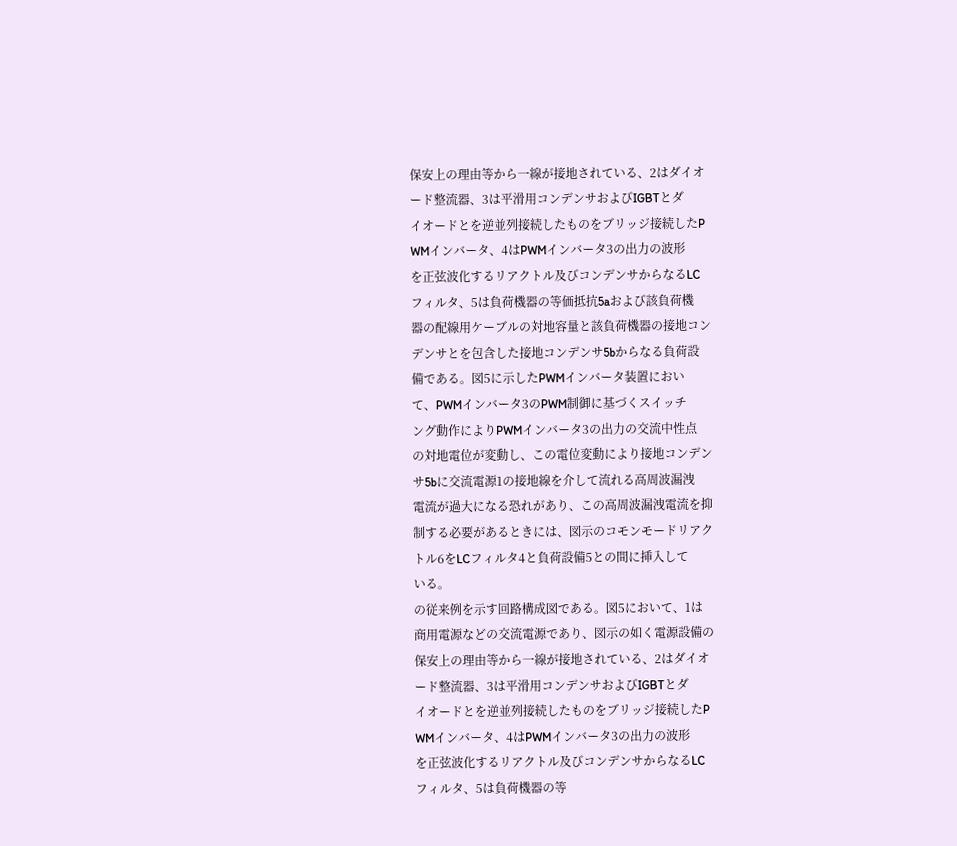保安上の理由等から一線が接地されている、2はダイオ
ード整流器、3は平滑用コンデンサおよびIGBTとダ
イオードとを逆並列接続したものをブリッジ接続したP
WMインバータ、4はPWMインバータ3の出力の波形
を正弦波化するリアクトル及びコンデンサからなるLC
フィルタ、5は負荷機器の等価抵抗5aおよび該負荷機
器の配線用ケーブルの対地容量と該負荷機器の接地コン
デンサとを包含した接地コンデンサ5bからなる負荷設
備である。図5に示したPWMインバータ装置におい
て、PWMインバータ3のPWM制御に基づくスイッチ
ング動作によりPWMインバータ3の出力の交流中性点
の対地電位が変動し、この電位変動により接地コンデン
サ5bに交流電源1の接地線を介して流れる高周波漏洩
電流が過大になる恐れがあり、この高周波漏洩電流を抑
制する必要があるときには、図示のコモンモードリアク
トル6をLCフィルタ4と負荷設備5との間に挿入して
いる。
の従来例を示す回路構成図である。図5において、1は
商用電源などの交流電源であり、図示の如く電源設備の
保安上の理由等から一線が接地されている、2はダイオ
ード整流器、3は平滑用コンデンサおよびIGBTとダ
イオードとを逆並列接続したものをブリッジ接続したP
WMインバータ、4はPWMインバータ3の出力の波形
を正弦波化するリアクトル及びコンデンサからなるLC
フィルタ、5は負荷機器の等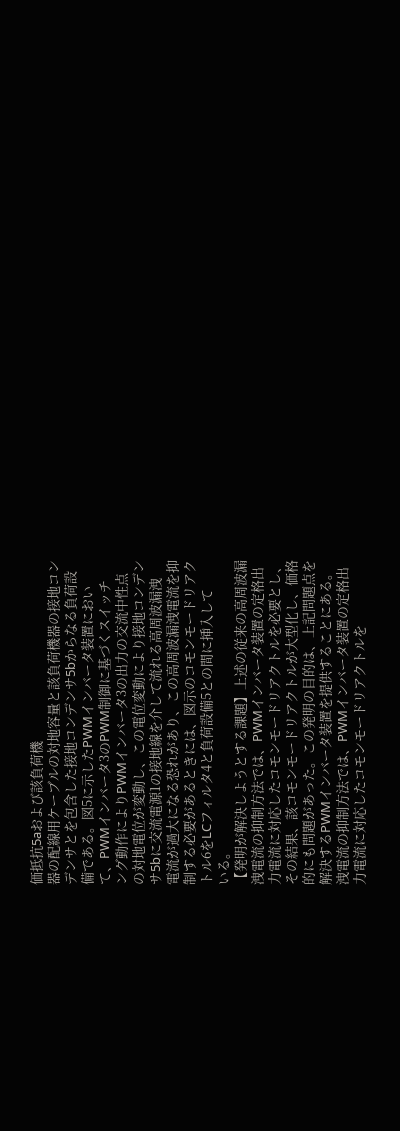価抵抗5aおよび該負荷機
器の配線用ケーブルの対地容量と該負荷機器の接地コン
デンサとを包含した接地コンデンサ5bからなる負荷設
備である。図5に示したPWMインバータ装置におい
て、PWMインバータ3のPWM制御に基づくスイッチ
ング動作によりPWMインバータ3の出力の交流中性点
の対地電位が変動し、この電位変動により接地コンデン
サ5bに交流電源1の接地線を介して流れる高周波漏洩
電流が過大になる恐れがあり、この高周波漏洩電流を抑
制する必要があるときには、図示のコモンモードリアク
トル6をLCフィルタ4と負荷設備5との間に挿入して
いる。
【発明が解決しようとする課題】上述の従来の高周波漏
洩電流の抑制方法では、PWMインバータ装置の定格出
力電流に対応したコモンモードリアクトルを必要とし、
その結果、該コモンモードリアクトルが大型化し、価格
的にも問題があった。この発明の目的は、上記問題点を
解決するPWMインバータ装置を提供することにある。
洩電流の抑制方法では、PWMインバータ装置の定格出
力電流に対応したコモンモードリアクトルを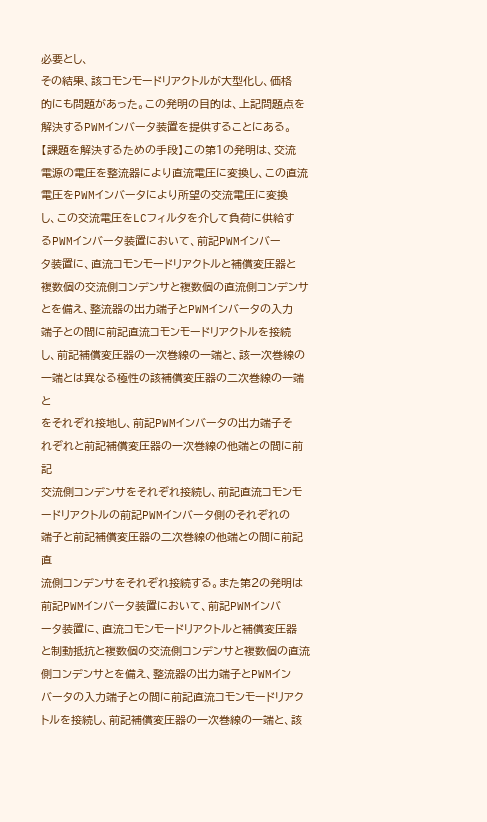必要とし、
その結果、該コモンモードリアクトルが大型化し、価格
的にも問題があった。この発明の目的は、上記問題点を
解決するPWMインバータ装置を提供することにある。
【課題を解決するための手段】この第1の発明は、交流
電源の電圧を整流器により直流電圧に変換し、この直流
電圧をPWMインバータにより所望の交流電圧に変換
し、この交流電圧をLCフィルタを介して負荷に供給す
るPWMインバータ装置において、前記PWMインバー
タ装置に、直流コモンモードリアクトルと補償変圧器と
複数個の交流側コンデンサと複数個の直流側コンデンサ
とを備え、整流器の出力端子とPWMインバータの入力
端子との間に前記直流コモンモードリアクトルを接続
し、前記補償変圧器の一次巻線の一端と、該一次巻線の
一端とは異なる極性の該補償変圧器の二次巻線の一端と
をそれぞれ接地し、前記PWMインバータの出力端子そ
れぞれと前記補償変圧器の一次巻線の他端との間に前記
交流側コンデンサをそれぞれ接続し、前記直流コモンモ
ードリアクトルの前記PWMインバータ側のそれぞれの
端子と前記補償変圧器の二次巻線の他端との間に前記直
流側コンデンサをそれぞれ接続する。また第2の発明は
前記PWMインバータ装置において、前記PWMインバ
ータ装置に、直流コモンモードリアクトルと補償変圧器
と制動抵抗と複数個の交流側コンデンサと複数個の直流
側コンデンサとを備え、整流器の出力端子とPWMイン
バータの入力端子との間に前記直流コモンモードリアク
トルを接続し、前記補償変圧器の一次巻線の一端と、該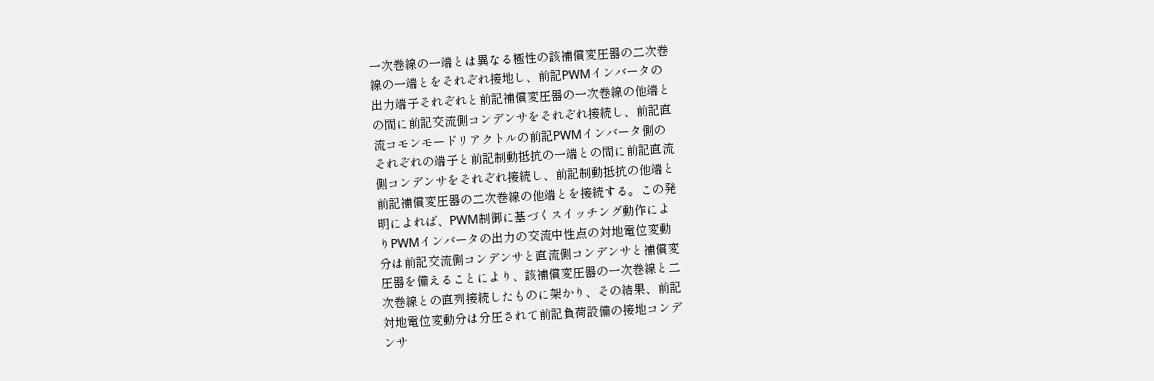一次巻線の一端とは異なる極性の該補償変圧器の二次巻
線の一端とをそれぞれ接地し、前記PWMインバータの
出力端子それぞれと前記補償変圧器の一次巻線の他端と
の間に前記交流側コンデンサをそれぞれ接続し、前記直
流コモンモードリアクトルの前記PWMインバータ側の
それぞれの端子と前記制動抵抗の一端との間に前記直流
側コンデンサをそれぞれ接続し、前記制動抵抗の他端と
前記補償変圧器の二次巻線の他端とを接続する。この発
明によれば、PWM制御に基づくスイッチング動作によ
りPWMインバータの出力の交流中性点の対地電位変動
分は前記交流側コンデンサと直流側コンデンサと補償変
圧器を備えることにより、該補償変圧器の一次巻線と二
次巻線との直列接続したものに架かり、その結果、前記
対地電位変動分は分圧されて前記負荷設備の接地コンデ
ンサ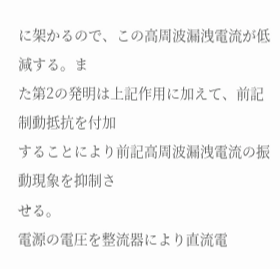に架かるので、この高周波漏洩電流が低減する。ま
た第2の発明は上記作用に加えて、前記制動抵抗を付加
することにより前記高周波漏洩電流の振動現象を抑制さ
せる。
電源の電圧を整流器により直流電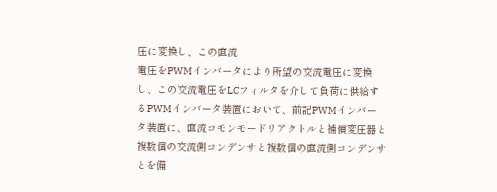圧に変換し、この直流
電圧をPWMインバータにより所望の交流電圧に変換
し、この交流電圧をLCフィルタを介して負荷に供給す
るPWMインバータ装置において、前記PWMインバー
タ装置に、直流コモンモードリアクトルと補償変圧器と
複数個の交流側コンデンサと複数個の直流側コンデンサ
とを備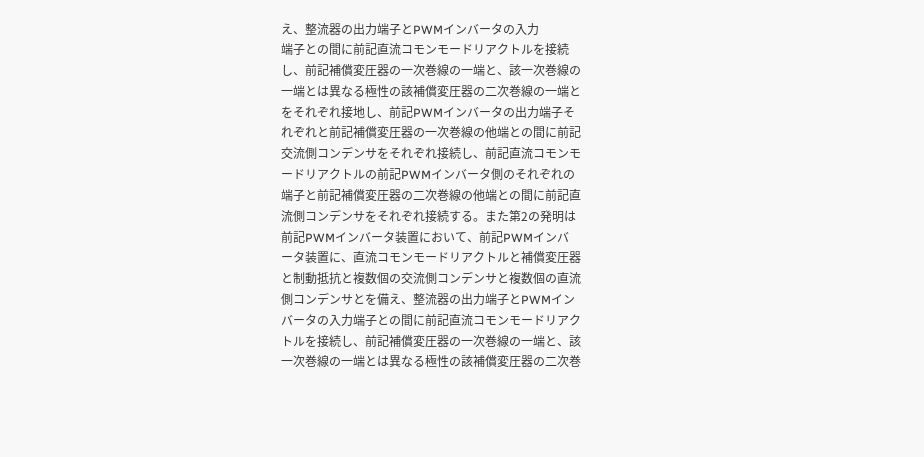え、整流器の出力端子とPWMインバータの入力
端子との間に前記直流コモンモードリアクトルを接続
し、前記補償変圧器の一次巻線の一端と、該一次巻線の
一端とは異なる極性の該補償変圧器の二次巻線の一端と
をそれぞれ接地し、前記PWMインバータの出力端子そ
れぞれと前記補償変圧器の一次巻線の他端との間に前記
交流側コンデンサをそれぞれ接続し、前記直流コモンモ
ードリアクトルの前記PWMインバータ側のそれぞれの
端子と前記補償変圧器の二次巻線の他端との間に前記直
流側コンデンサをそれぞれ接続する。また第2の発明は
前記PWMインバータ装置において、前記PWMインバ
ータ装置に、直流コモンモードリアクトルと補償変圧器
と制動抵抗と複数個の交流側コンデンサと複数個の直流
側コンデンサとを備え、整流器の出力端子とPWMイン
バータの入力端子との間に前記直流コモンモードリアク
トルを接続し、前記補償変圧器の一次巻線の一端と、該
一次巻線の一端とは異なる極性の該補償変圧器の二次巻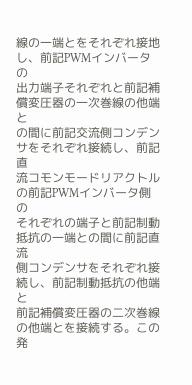線の一端とをそれぞれ接地し、前記PWMインバータの
出力端子それぞれと前記補償変圧器の一次巻線の他端と
の間に前記交流側コンデンサをそれぞれ接続し、前記直
流コモンモードリアクトルの前記PWMインバータ側の
それぞれの端子と前記制動抵抗の一端との間に前記直流
側コンデンサをそれぞれ接続し、前記制動抵抗の他端と
前記補償変圧器の二次巻線の他端とを接続する。この発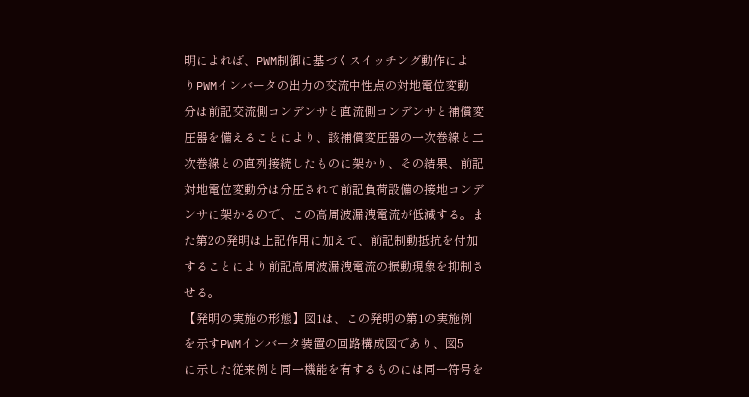明によれば、PWM制御に基づくスイッチング動作によ
りPWMインバータの出力の交流中性点の対地電位変動
分は前記交流側コンデンサと直流側コンデンサと補償変
圧器を備えることにより、該補償変圧器の一次巻線と二
次巻線との直列接続したものに架かり、その結果、前記
対地電位変動分は分圧されて前記負荷設備の接地コンデ
ンサに架かるので、この高周波漏洩電流が低減する。ま
た第2の発明は上記作用に加えて、前記制動抵抗を付加
することにより前記高周波漏洩電流の振動現象を抑制さ
せる。
【発明の実施の形態】図1は、この発明の第1の実施例
を示すPWMインバータ装置の回路構成図であり、図5
に示した従来例と同一機能を有するものには同一符号を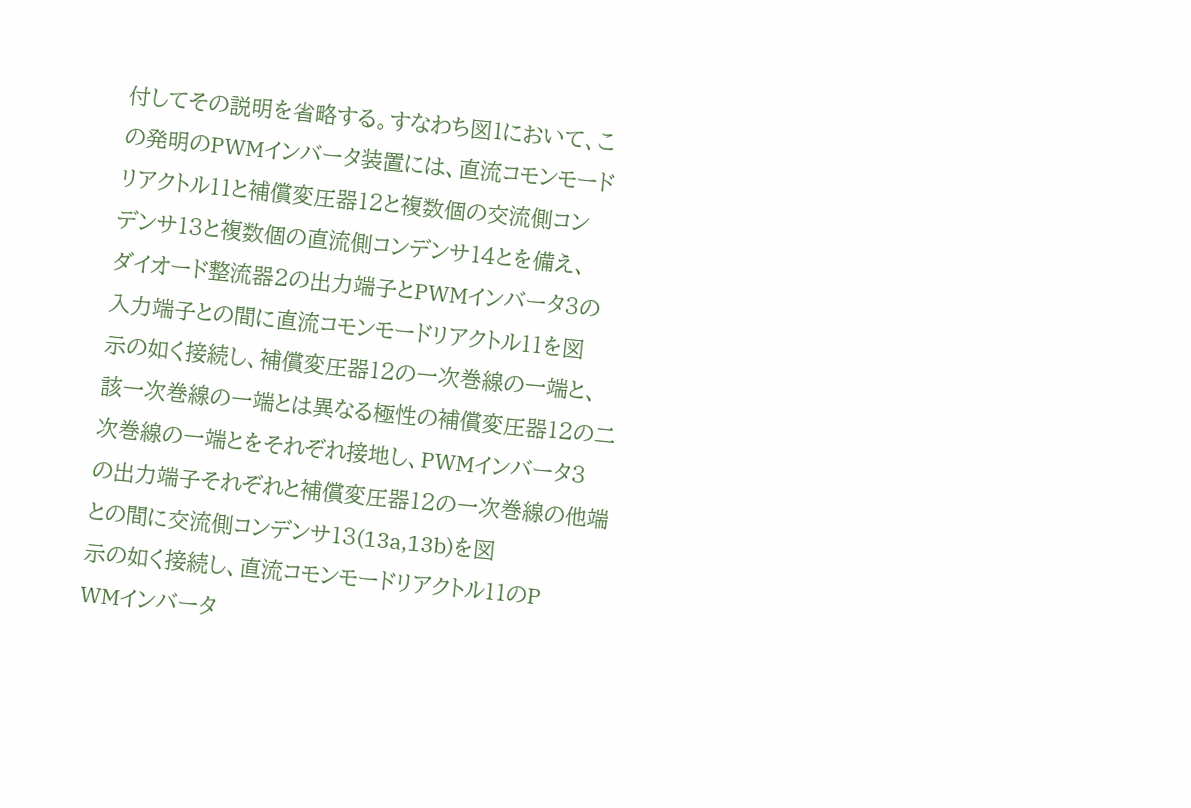付してその説明を省略する。すなわち図1において、こ
の発明のPWMインバータ装置には、直流コモンモード
リアクトル11と補償変圧器12と複数個の交流側コン
デンサ13と複数個の直流側コンデンサ14とを備え、
ダイオード整流器2の出力端子とPWMインバータ3の
入力端子との間に直流コモンモードリアクトル11を図
示の如く接続し、補償変圧器12の一次巻線の一端と、
該一次巻線の一端とは異なる極性の補償変圧器12の二
次巻線の一端とをそれぞれ接地し、PWMインバータ3
の出力端子それぞれと補償変圧器12の一次巻線の他端
との間に交流側コンデンサ13(13a,13b)を図
示の如く接続し、直流コモンモードリアクトル11のP
WMインバータ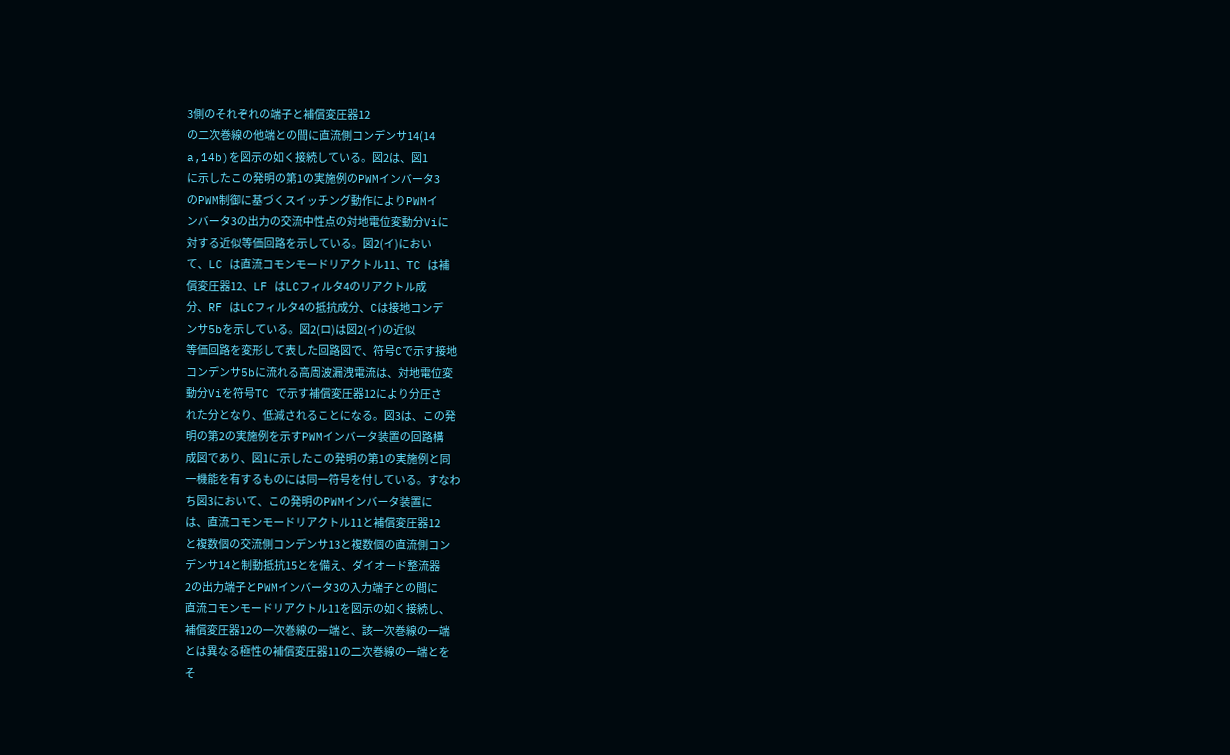3側のそれぞれの端子と補償変圧器12
の二次巻線の他端との間に直流側コンデンサ14(14
a,14b)を図示の如く接続している。図2は、図1
に示したこの発明の第1の実施例のPWMインバータ3
のPWM制御に基づくスイッチング動作によりPWMイ
ンバータ3の出力の交流中性点の対地電位変動分Viに
対する近似等価回路を示している。図2(イ)におい
て、LC は直流コモンモードリアクトル11、TC は補
償変圧器12、LF はLCフィルタ4のリアクトル成
分、RF はLCフィルタ4の抵抗成分、Cは接地コンデ
ンサ5bを示している。図2(ロ)は図2(イ)の近似
等価回路を変形して表した回路図で、符号Cで示す接地
コンデンサ5bに流れる高周波漏洩電流は、対地電位変
動分Viを符号TC で示す補償変圧器12により分圧さ
れた分となり、低減されることになる。図3は、この発
明の第2の実施例を示すPWMインバータ装置の回路構
成図であり、図1に示したこの発明の第1の実施例と同
一機能を有するものには同一符号を付している。すなわ
ち図3において、この発明のPWMインバータ装置に
は、直流コモンモードリアクトル11と補償変圧器12
と複数個の交流側コンデンサ13と複数個の直流側コン
デンサ14と制動抵抗15とを備え、ダイオード整流器
2の出力端子とPWMインバータ3の入力端子との間に
直流コモンモードリアクトル11を図示の如く接続し、
補償変圧器12の一次巻線の一端と、該一次巻線の一端
とは異なる極性の補償変圧器11の二次巻線の一端とを
そ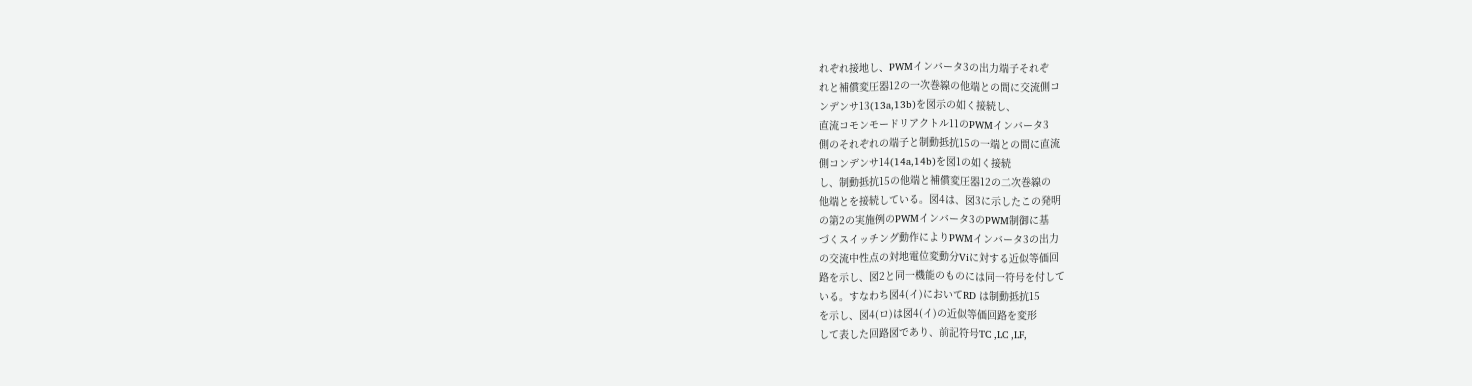れぞれ接地し、PWMインバータ3の出力端子それぞ
れと補償変圧器12の一次巻線の他端との間に交流側コ
ンデンサ13(13a,13b)を図示の如く接続し、
直流コモンモードリアクトル11のPWMインバータ3
側のそれぞれの端子と制動抵抗15の一端との間に直流
側コンデンサ14(14a,14b)を図1の如く接続
し、制動抵抗15の他端と補償変圧器12の二次巻線の
他端とを接続している。図4は、図3に示したこの発明
の第2の実施例のPWMインバータ3のPWM制御に基
づくスイッチング動作によりPWMインバータ3の出力
の交流中性点の対地電位変動分Viに対する近似等価回
路を示し、図2と同一機能のものには同一符号を付して
いる。すなわち図4(イ)においてRD は制動抵抗15
を示し、図4(ロ)は図4(イ)の近似等価回路を変形
して表した回路図であり、前記符号TC ,LC ,LF,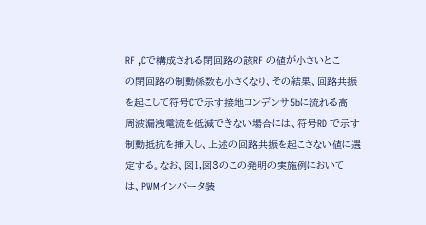RF ,Cで構成される閉回路の該RF の値が小さいとこ
の閉回路の制動係数も小さくなり、その結果、回路共振
を起こして符号Cで示す接地コンデンサ5bに流れる高
周波漏洩電流を低減できない場合には、符号RD で示す
制動抵抗を挿入し、上述の回路共振を起こさない値に選
定する。なお、図1,図3のこの発明の実施例において
は、PWMインバータ装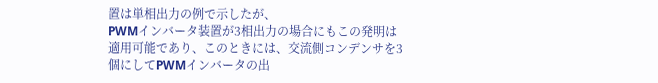置は単相出力の例で示したが、
PWMインバータ装置が3相出力の場合にもこの発明は
適用可能であり、このときには、交流側コンデンサを3
個にしてPWMインバータの出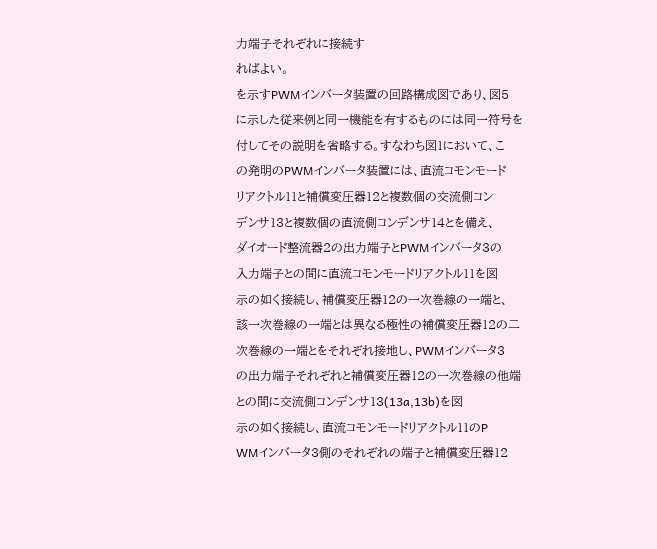力端子それぞれに接続す
ればよい。
を示すPWMインバータ装置の回路構成図であり、図5
に示した従来例と同一機能を有するものには同一符号を
付してその説明を省略する。すなわち図1において、こ
の発明のPWMインバータ装置には、直流コモンモード
リアクトル11と補償変圧器12と複数個の交流側コン
デンサ13と複数個の直流側コンデンサ14とを備え、
ダイオード整流器2の出力端子とPWMインバータ3の
入力端子との間に直流コモンモードリアクトル11を図
示の如く接続し、補償変圧器12の一次巻線の一端と、
該一次巻線の一端とは異なる極性の補償変圧器12の二
次巻線の一端とをそれぞれ接地し、PWMインバータ3
の出力端子それぞれと補償変圧器12の一次巻線の他端
との間に交流側コンデンサ13(13a,13b)を図
示の如く接続し、直流コモンモードリアクトル11のP
WMインバータ3側のそれぞれの端子と補償変圧器12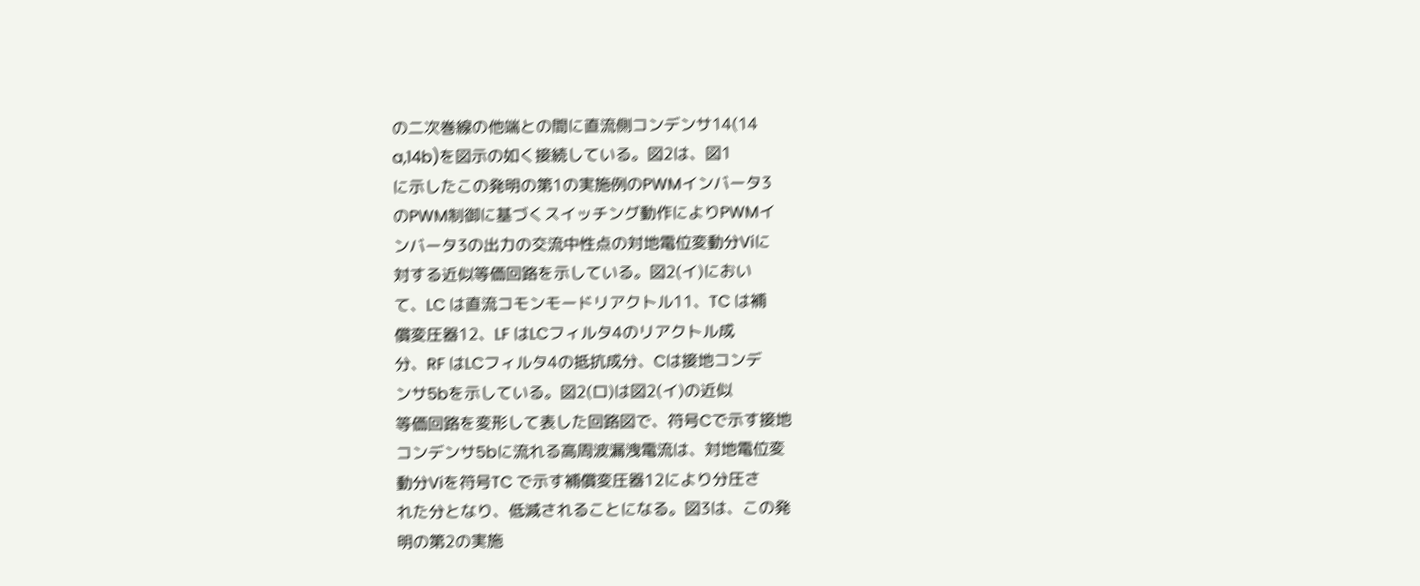の二次巻線の他端との間に直流側コンデンサ14(14
a,14b)を図示の如く接続している。図2は、図1
に示したこの発明の第1の実施例のPWMインバータ3
のPWM制御に基づくスイッチング動作によりPWMイ
ンバータ3の出力の交流中性点の対地電位変動分Viに
対する近似等価回路を示している。図2(イ)におい
て、LC は直流コモンモードリアクトル11、TC は補
償変圧器12、LF はLCフィルタ4のリアクトル成
分、RF はLCフィルタ4の抵抗成分、Cは接地コンデ
ンサ5bを示している。図2(ロ)は図2(イ)の近似
等価回路を変形して表した回路図で、符号Cで示す接地
コンデンサ5bに流れる高周波漏洩電流は、対地電位変
動分Viを符号TC で示す補償変圧器12により分圧さ
れた分となり、低減されることになる。図3は、この発
明の第2の実施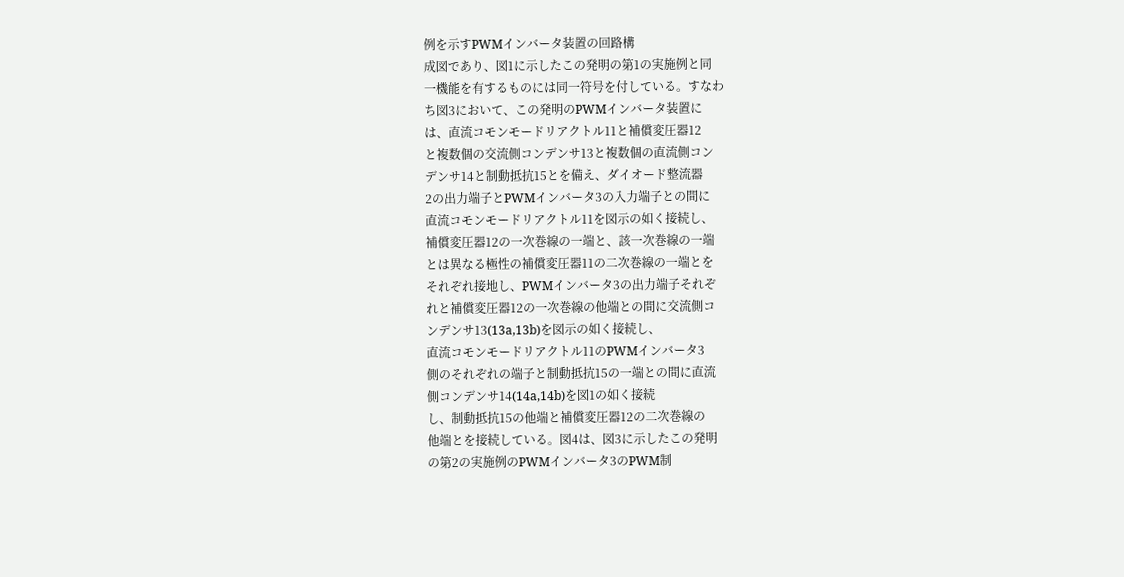例を示すPWMインバータ装置の回路構
成図であり、図1に示したこの発明の第1の実施例と同
一機能を有するものには同一符号を付している。すなわ
ち図3において、この発明のPWMインバータ装置に
は、直流コモンモードリアクトル11と補償変圧器12
と複数個の交流側コンデンサ13と複数個の直流側コン
デンサ14と制動抵抗15とを備え、ダイオード整流器
2の出力端子とPWMインバータ3の入力端子との間に
直流コモンモードリアクトル11を図示の如く接続し、
補償変圧器12の一次巻線の一端と、該一次巻線の一端
とは異なる極性の補償変圧器11の二次巻線の一端とを
それぞれ接地し、PWMインバータ3の出力端子それぞ
れと補償変圧器12の一次巻線の他端との間に交流側コ
ンデンサ13(13a,13b)を図示の如く接続し、
直流コモンモードリアクトル11のPWMインバータ3
側のそれぞれの端子と制動抵抗15の一端との間に直流
側コンデンサ14(14a,14b)を図1の如く接続
し、制動抵抗15の他端と補償変圧器12の二次巻線の
他端とを接続している。図4は、図3に示したこの発明
の第2の実施例のPWMインバータ3のPWM制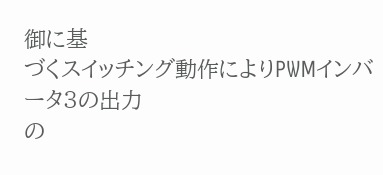御に基
づくスイッチング動作によりPWMインバータ3の出力
の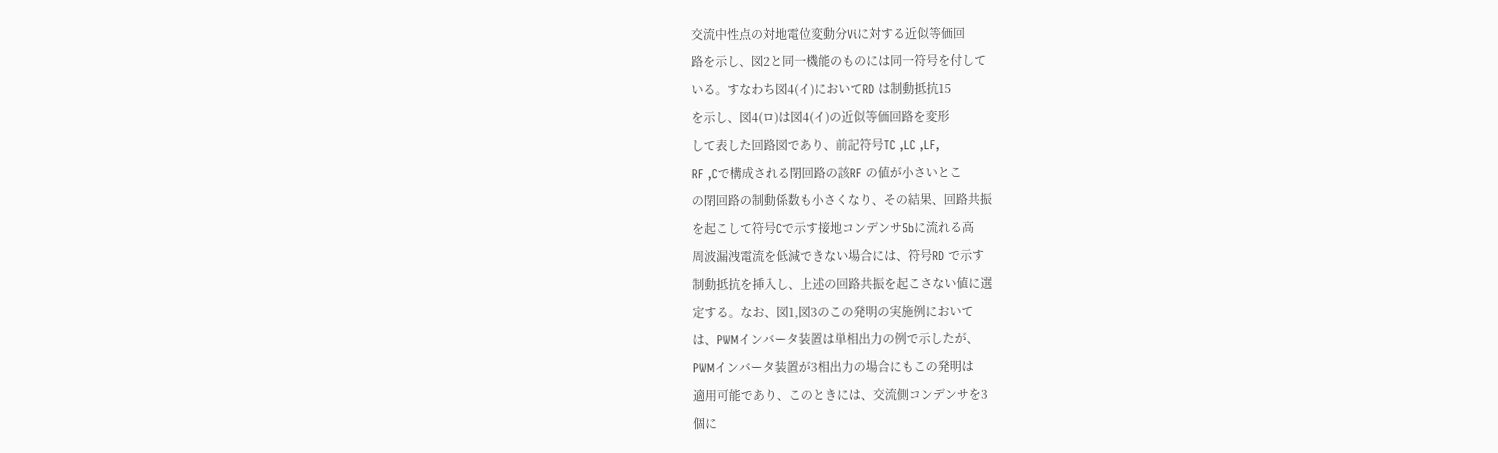交流中性点の対地電位変動分Viに対する近似等価回
路を示し、図2と同一機能のものには同一符号を付して
いる。すなわち図4(イ)においてRD は制動抵抗15
を示し、図4(ロ)は図4(イ)の近似等価回路を変形
して表した回路図であり、前記符号TC ,LC ,LF,
RF ,Cで構成される閉回路の該RF の値が小さいとこ
の閉回路の制動係数も小さくなり、その結果、回路共振
を起こして符号Cで示す接地コンデンサ5bに流れる高
周波漏洩電流を低減できない場合には、符号RD で示す
制動抵抗を挿入し、上述の回路共振を起こさない値に選
定する。なお、図1,図3のこの発明の実施例において
は、PWMインバータ装置は単相出力の例で示したが、
PWMインバータ装置が3相出力の場合にもこの発明は
適用可能であり、このときには、交流側コンデンサを3
個に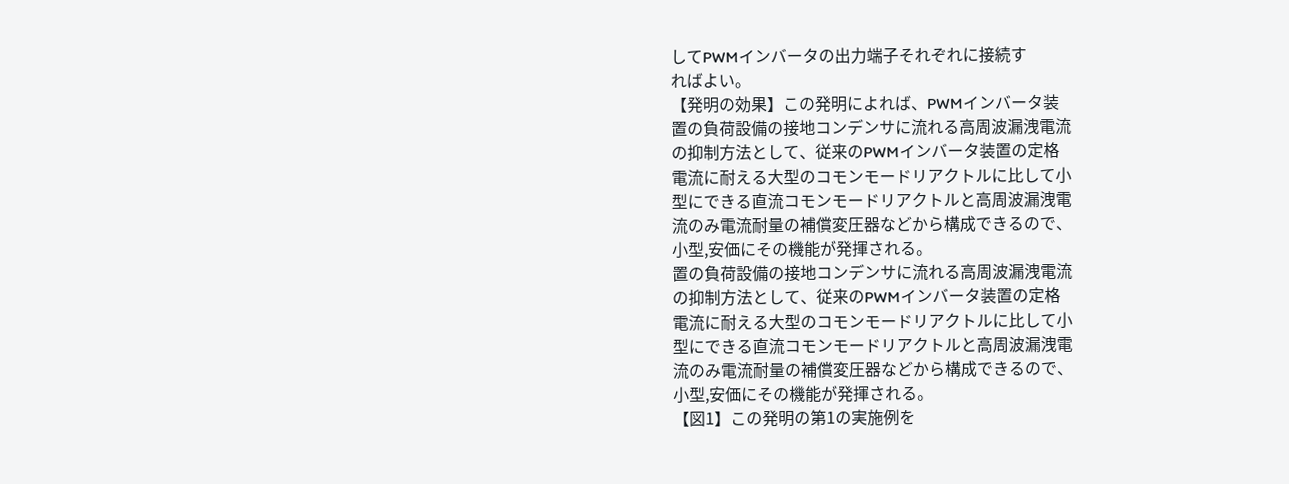してPWMインバータの出力端子それぞれに接続す
ればよい。
【発明の効果】この発明によれば、PWMインバータ装
置の負荷設備の接地コンデンサに流れる高周波漏洩電流
の抑制方法として、従来のPWMインバータ装置の定格
電流に耐える大型のコモンモードリアクトルに比して小
型にできる直流コモンモードリアクトルと高周波漏洩電
流のみ電流耐量の補償変圧器などから構成できるので、
小型,安価にその機能が発揮される。
置の負荷設備の接地コンデンサに流れる高周波漏洩電流
の抑制方法として、従来のPWMインバータ装置の定格
電流に耐える大型のコモンモードリアクトルに比して小
型にできる直流コモンモードリアクトルと高周波漏洩電
流のみ電流耐量の補償変圧器などから構成できるので、
小型,安価にその機能が発揮される。
【図1】この発明の第1の実施例を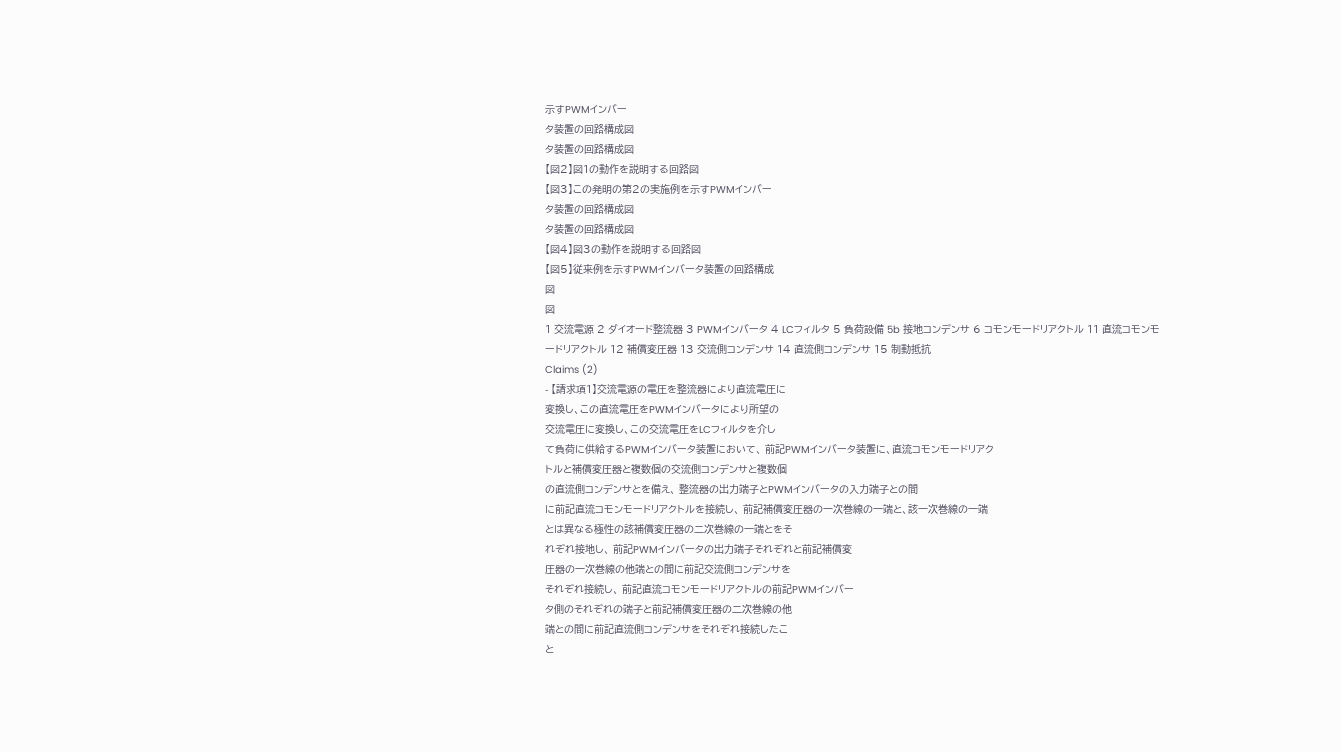示すPWMインバー
タ装置の回路構成図
タ装置の回路構成図
【図2】図1の動作を説明する回路図
【図3】この発明の第2の実施例を示すPWMインバー
タ装置の回路構成図
タ装置の回路構成図
【図4】図3の動作を説明する回路図
【図5】従来例を示すPWMインバータ装置の回路構成
図
図
1 交流電源 2 ダイオード整流器 3 PWMインバータ 4 LCフィルタ 5 負荷設備 5b 接地コンデンサ 6 コモンモードリアクトル 11 直流コモンモードリアクトル 12 補償変圧器 13 交流側コンデンサ 14 直流側コンデンサ 15 制動抵抗
Claims (2)
- 【請求項1】交流電源の電圧を整流器により直流電圧に
変換し、この直流電圧をPWMインバータにより所望の
交流電圧に変換し、この交流電圧をLCフィルタを介し
て負荷に供給するPWMインバータ装置において、 前記PWMインバータ装置に、直流コモンモードリアク
トルと補償変圧器と複数個の交流側コンデンサと複数個
の直流側コンデンサとを備え、 整流器の出力端子とPWMインバータの入力端子との間
に前記直流コモンモードリアクトルを接続し、 前記補償変圧器の一次巻線の一端と、該一次巻線の一端
とは異なる極性の該補償変圧器の二次巻線の一端とをそ
れぞれ接地し、 前記PWMインバータの出力端子それぞれと前記補償変
圧器の一次巻線の他端との間に前記交流側コンデンサを
それぞれ接続し、 前記直流コモンモードリアクトルの前記PWMインバー
タ側のそれぞれの端子と前記補償変圧器の二次巻線の他
端との間に前記直流側コンデンサをそれぞれ接続したこ
と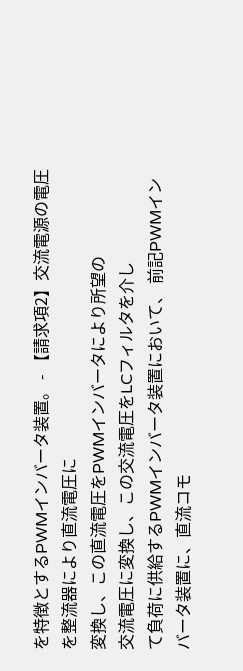を特徴とするPWMインバータ装置。 - 【請求項2】交流電源の電圧を整流器により直流電圧に
変換し、この直流電圧をPWMインバータにより所望の
交流電圧に変換し、この交流電圧をLCフィルタを介し
て負荷に供給するPWMインバータ装置において、 前記PWMインバータ装置に、直流コモ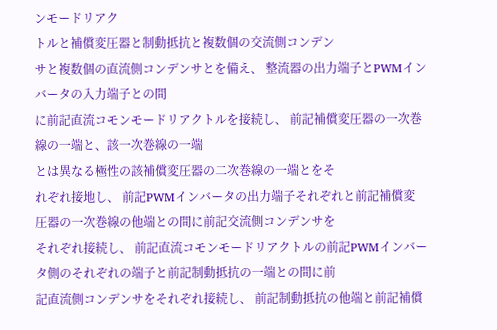ンモードリアク
トルと補償変圧器と制動抵抗と複数個の交流側コンデン
サと複数個の直流側コンデンサとを備え、 整流器の出力端子とPWMインバータの入力端子との間
に前記直流コモンモードリアクトルを接続し、 前記補償変圧器の一次巻線の一端と、該一次巻線の一端
とは異なる極性の該補償変圧器の二次巻線の一端とをそ
れぞれ接地し、 前記PWMインバータの出力端子それぞれと前記補償変
圧器の一次巻線の他端との間に前記交流側コンデンサを
それぞれ接続し、 前記直流コモンモードリアクトルの前記PWMインバー
タ側のそれぞれの端子と前記制動抵抗の一端との間に前
記直流側コンデンサをそれぞれ接続し、 前記制動抵抗の他端と前記補償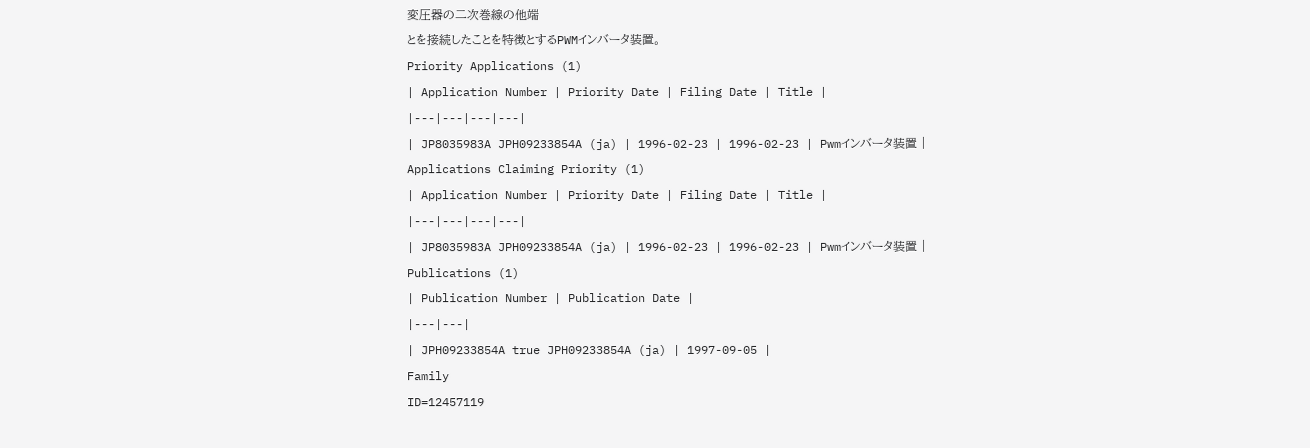変圧器の二次巻線の他端
とを接続したことを特徴とするPWMインバータ装置。
Priority Applications (1)
| Application Number | Priority Date | Filing Date | Title |
|---|---|---|---|
| JP8035983A JPH09233854A (ja) | 1996-02-23 | 1996-02-23 | Pwmインバータ装置 |
Applications Claiming Priority (1)
| Application Number | Priority Date | Filing Date | Title |
|---|---|---|---|
| JP8035983A JPH09233854A (ja) | 1996-02-23 | 1996-02-23 | Pwmインバータ装置 |
Publications (1)
| Publication Number | Publication Date |
|---|---|
| JPH09233854A true JPH09233854A (ja) | 1997-09-05 |
Family
ID=12457119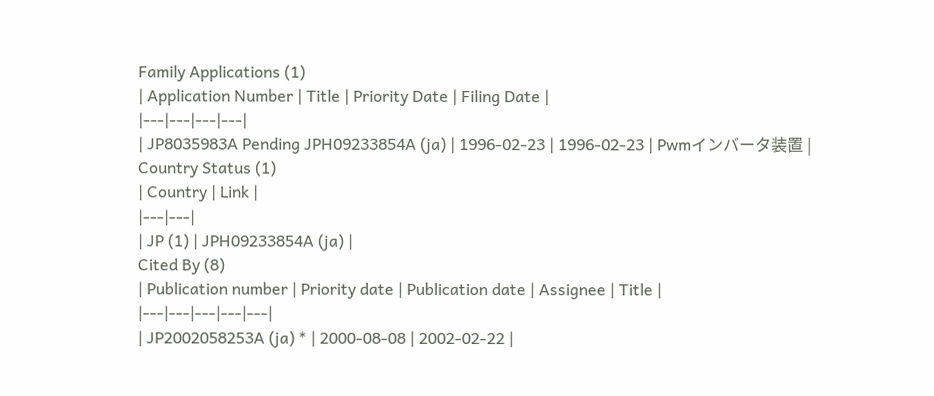Family Applications (1)
| Application Number | Title | Priority Date | Filing Date |
|---|---|---|---|
| JP8035983A Pending JPH09233854A (ja) | 1996-02-23 | 1996-02-23 | Pwmインバータ装置 |
Country Status (1)
| Country | Link |
|---|---|
| JP (1) | JPH09233854A (ja) |
Cited By (8)
| Publication number | Priority date | Publication date | Assignee | Title |
|---|---|---|---|---|
| JP2002058253A (ja) * | 2000-08-08 | 2002-02-22 |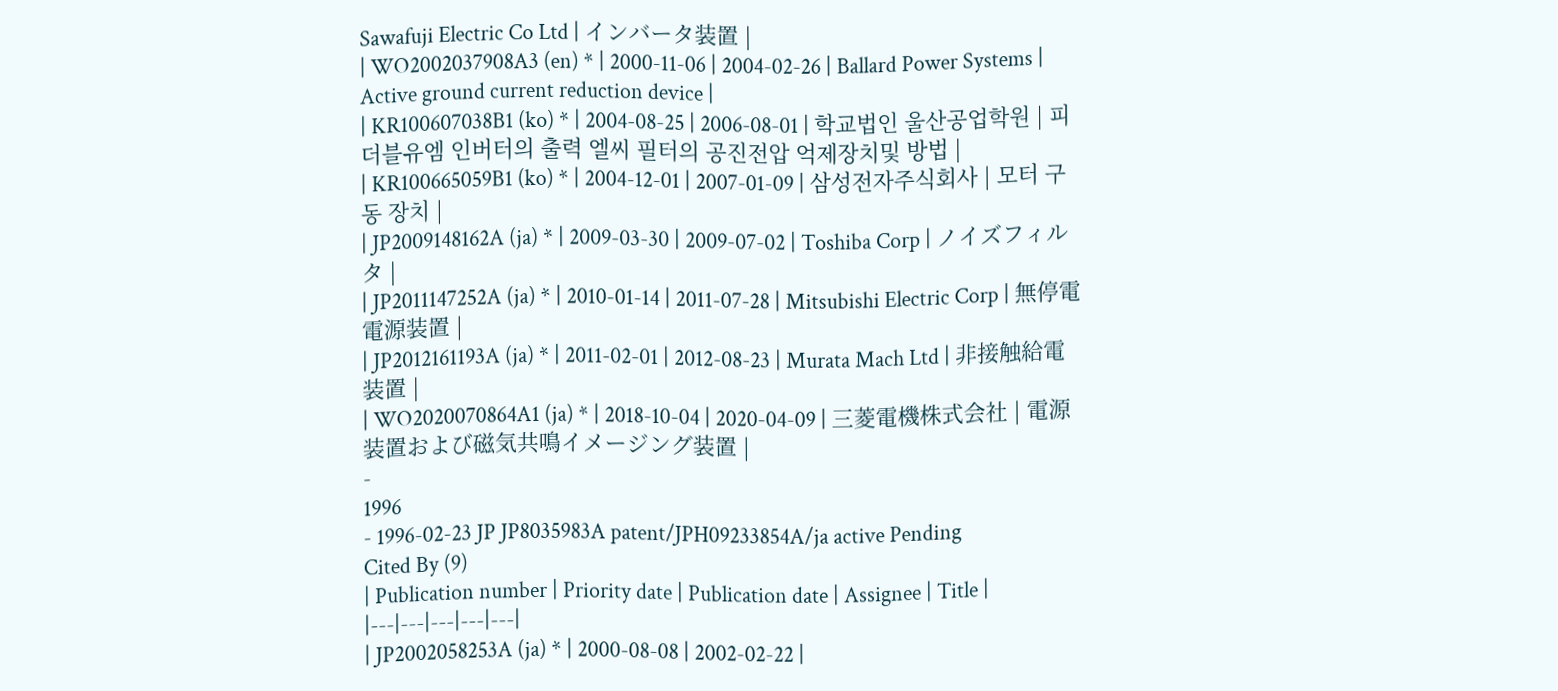Sawafuji Electric Co Ltd | インバータ装置 |
| WO2002037908A3 (en) * | 2000-11-06 | 2004-02-26 | Ballard Power Systems | Active ground current reduction device |
| KR100607038B1 (ko) * | 2004-08-25 | 2006-08-01 | 학교법인 울산공업학원 | 피더블유엠 인버터의 출력 엘씨 필터의 공진전압 억제장치및 방법 |
| KR100665059B1 (ko) * | 2004-12-01 | 2007-01-09 | 삼성전자주식회사 | 모터 구동 장치 |
| JP2009148162A (ja) * | 2009-03-30 | 2009-07-02 | Toshiba Corp | ノイズフィルタ |
| JP2011147252A (ja) * | 2010-01-14 | 2011-07-28 | Mitsubishi Electric Corp | 無停電電源装置 |
| JP2012161193A (ja) * | 2011-02-01 | 2012-08-23 | Murata Mach Ltd | 非接触給電装置 |
| WO2020070864A1 (ja) * | 2018-10-04 | 2020-04-09 | 三菱電機株式会社 | 電源装置および磁気共鳴イメージング装置 |
-
1996
- 1996-02-23 JP JP8035983A patent/JPH09233854A/ja active Pending
Cited By (9)
| Publication number | Priority date | Publication date | Assignee | Title |
|---|---|---|---|---|
| JP2002058253A (ja) * | 2000-08-08 | 2002-02-22 |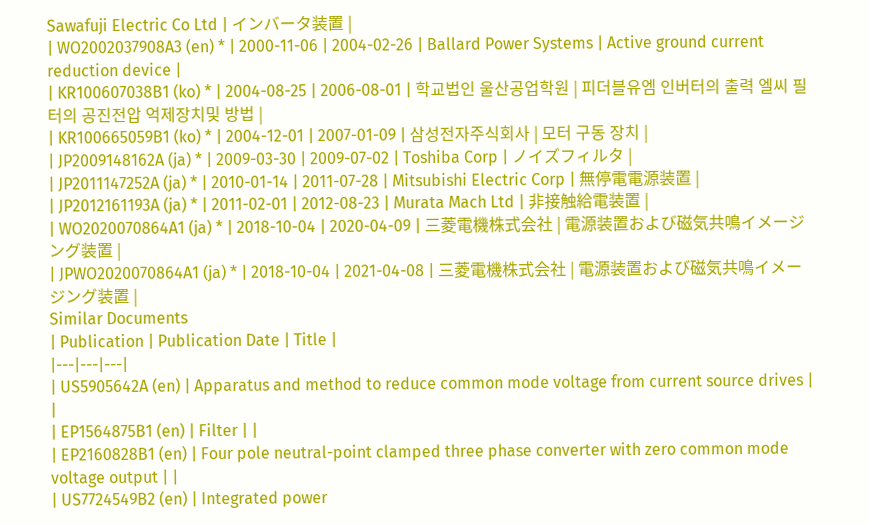Sawafuji Electric Co Ltd | インバータ装置 |
| WO2002037908A3 (en) * | 2000-11-06 | 2004-02-26 | Ballard Power Systems | Active ground current reduction device |
| KR100607038B1 (ko) * | 2004-08-25 | 2006-08-01 | 학교법인 울산공업학원 | 피더블유엠 인버터의 출력 엘씨 필터의 공진전압 억제장치및 방법 |
| KR100665059B1 (ko) * | 2004-12-01 | 2007-01-09 | 삼성전자주식회사 | 모터 구동 장치 |
| JP2009148162A (ja) * | 2009-03-30 | 2009-07-02 | Toshiba Corp | ノイズフィルタ |
| JP2011147252A (ja) * | 2010-01-14 | 2011-07-28 | Mitsubishi Electric Corp | 無停電電源装置 |
| JP2012161193A (ja) * | 2011-02-01 | 2012-08-23 | Murata Mach Ltd | 非接触給電装置 |
| WO2020070864A1 (ja) * | 2018-10-04 | 2020-04-09 | 三菱電機株式会社 | 電源装置および磁気共鳴イメージング装置 |
| JPWO2020070864A1 (ja) * | 2018-10-04 | 2021-04-08 | 三菱電機株式会社 | 電源装置および磁気共鳴イメージング装置 |
Similar Documents
| Publication | Publication Date | Title |
|---|---|---|
| US5905642A (en) | Apparatus and method to reduce common mode voltage from current source drives | |
| EP1564875B1 (en) | Filter | |
| EP2160828B1 (en) | Four pole neutral-point clamped three phase converter with zero common mode voltage output | |
| US7724549B2 (en) | Integrated power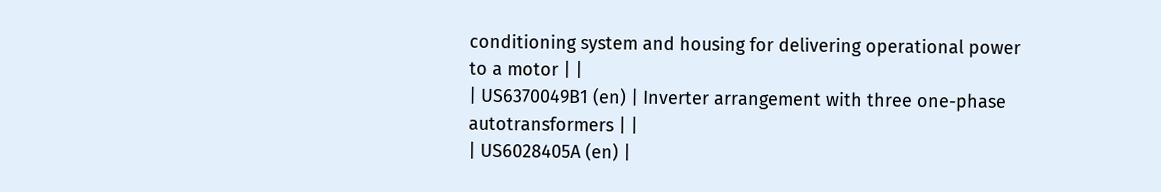conditioning system and housing for delivering operational power to a motor | |
| US6370049B1 (en) | Inverter arrangement with three one-phase autotransformers | |
| US6028405A (en) |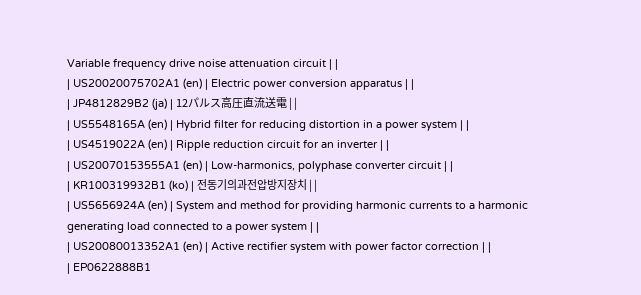Variable frequency drive noise attenuation circuit | |
| US20020075702A1 (en) | Electric power conversion apparatus | |
| JP4812829B2 (ja) | 12パルス高圧直流送電 | |
| US5548165A (en) | Hybrid filter for reducing distortion in a power system | |
| US4519022A (en) | Ripple reduction circuit for an inverter | |
| US20070153555A1 (en) | Low-harmonics, polyphase converter circuit | |
| KR100319932B1 (ko) | 전동기의과전압방지장치 | |
| US5656924A (en) | System and method for providing harmonic currents to a harmonic generating load connected to a power system | |
| US20080013352A1 (en) | Active rectifier system with power factor correction | |
| EP0622888B1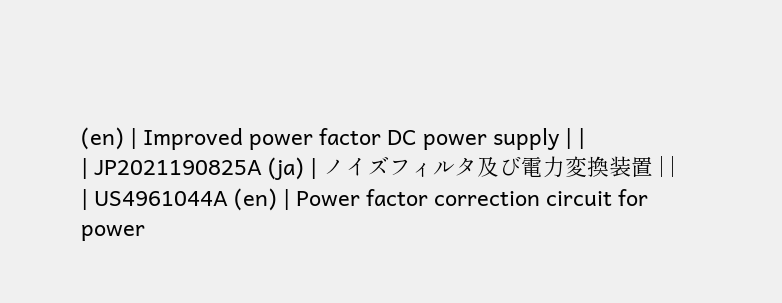(en) | Improved power factor DC power supply | |
| JP2021190825A (ja) | ノイズフィルタ及び電力変換装置 | |
| US4961044A (en) | Power factor correction circuit for power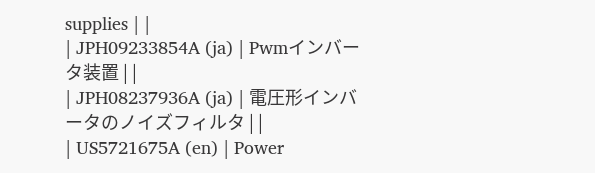supplies | |
| JPH09233854A (ja) | Pwmインバータ装置 | |
| JPH08237936A (ja) | 電圧形インバータのノイズフィルタ | |
| US5721675A (en) | Power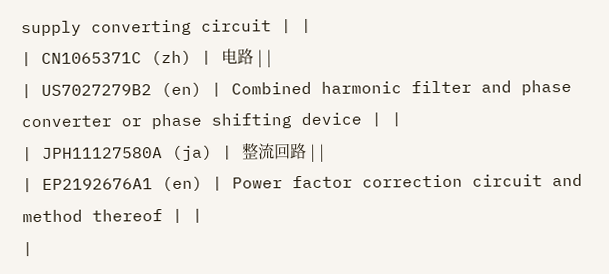supply converting circuit | |
| CN1065371C (zh) | 电路 | |
| US7027279B2 (en) | Combined harmonic filter and phase converter or phase shifting device | |
| JPH11127580A (ja) | 整流回路 | |
| EP2192676A1 (en) | Power factor correction circuit and method thereof | |
|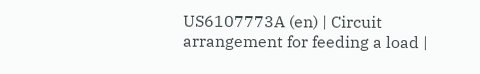US6107773A (en) | Circuit arrangement for feeding a load |